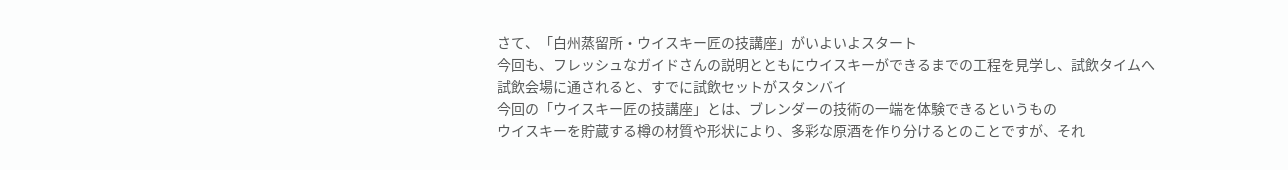さて、「白州蒸留所・ウイスキー匠の技講座」がいよいよスタート
今回も、フレッシュなガイドさんの説明とともにウイスキーができるまでの工程を見学し、試飲タイムへ
試飲会場に通されると、すでに試飲セットがスタンバイ
今回の「ウイスキー匠の技講座」とは、ブレンダーの技術の一端を体験できるというもの
ウイスキーを貯蔵する樽の材質や形状により、多彩な原酒を作り分けるとのことですが、それ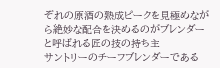ぞれの原酒の熟成ピークを見極めながら絶妙な配合を決めるのがブレンダーと呼ばれる匠の技の持ち主
サントリーのチーフブレンダーである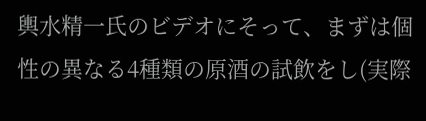輿水精一氏のビデオにそって、まずは個性の異なる4種類の原酒の試飲をし(実際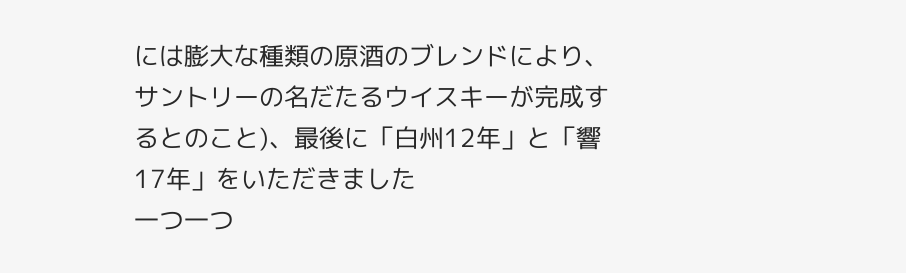には膨大な種類の原酒のブレンドにより、サントリーの名だたるウイスキーが完成するとのこと)、最後に「白州12年」と「響17年」をいただきました
一つ一つ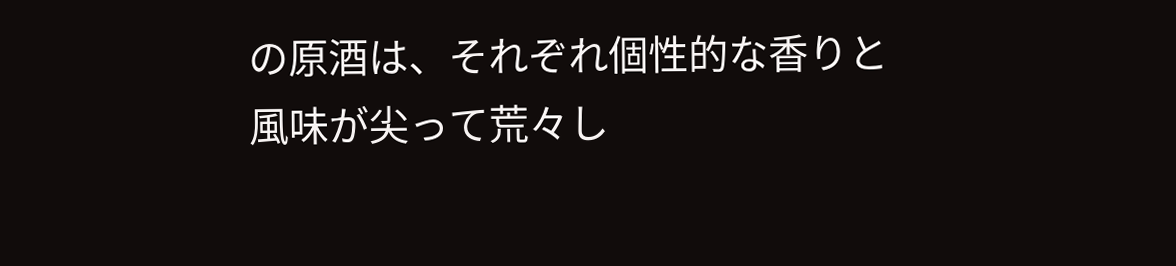の原酒は、それぞれ個性的な香りと風味が尖って荒々し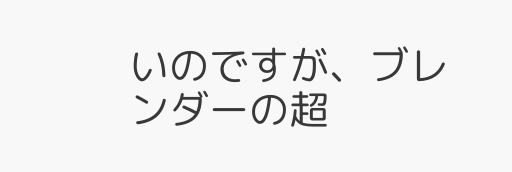いのですが、ブレンダーの超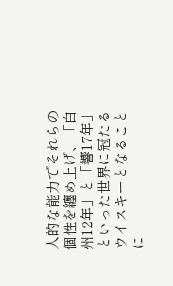人的な能力でそれらの個性を纏め上げ、「白州12年」と「響17年」といった世界に冠たるウイスキーとなることに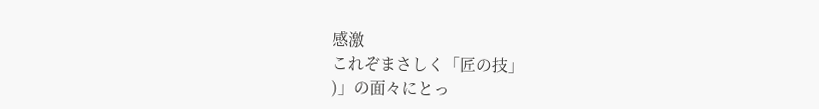感激
これぞまさしく「匠の技」
)」の面々にとっ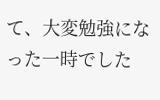て、大変勉強になった一時でした